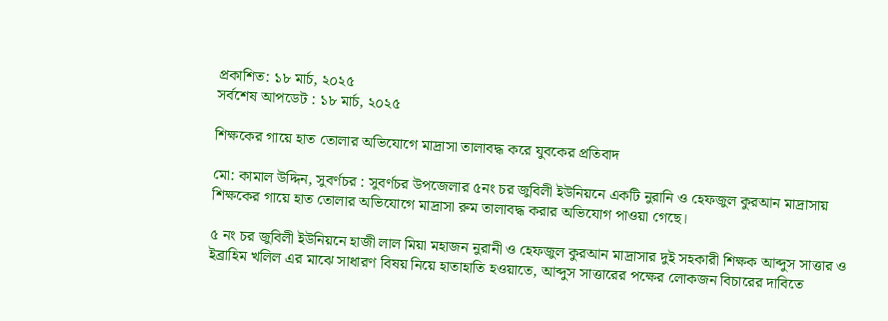প্রকাশিত: ১৮ মার্চ, ২০২৫
সর্বশেষ আপডেট : ১৮ মার্চ, ২০২৫

শিক্ষকের গায়ে হাত তোলার অভিযোগে মাদ্রাসা তালাবদ্ধ করে যুবকের প্রতিবাদ

মো: কামাল উদ্দিন, সুবর্ণচর : সুবর্ণচর উপজেলার ৫নং চর জুবিলী ইউনিয়নে একটি নুরানি ও হেফজুল কুরআন মাদ্রাসায় শিক্ষকের গায়ে হাত তোলার অভিযোগে মাদ্রাসা রুম তালাবদ্ধ করার অভিযোগ পাওয়া গেছে।

৫ নং চর জুবিলী ইউনিয়নে হাজী লাল মিয়া মহাজন নুরানী ও হেফজুল কুরআন মাদ্রাসার দুই সহকারী শিক্ষক আব্দুস সাত্তার ও ইব্রাহিম খলিল এর মাঝে সাধারণ বিষয় নিয়ে হাতাহাতি হওয়াতে, আব্দুস সাত্তারের পক্ষের লোকজন বিচারের দাবিতে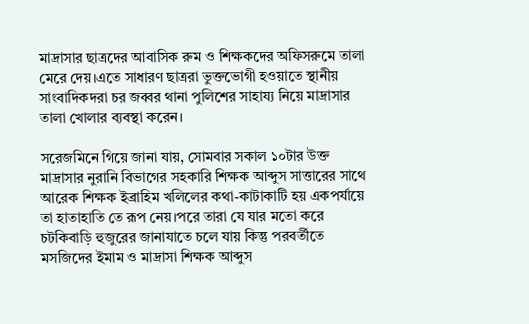মাদ্রাসার ছাত্রদের আবাসিক রুম ও শিক্ষকদের অফিসরুমে তালা মেরে দেয়।এতে সাধারণ ছাত্ররা ভুক্তভোগী হওয়াতে স্থানীয় সাংবাদিকদরা চর জব্বর থানা পুলিশের সাহায্য নিয়ে মাদ্রাসার তালা খোলার ব্যবস্থা করেন।

সরেজমিনে গিয়ে জানা যায়, সোমবার সকাল ১০টার উক্ত মাদ্রাসার নুরানি বিভাগের সহকারি শিক্ষক আব্দুস সাত্তারের সাথে আরেক শিক্ষক ইব্রাহিম খলিলের কথা-কাটাকাটি হয় একপর্যায়ে তা হাতাহাতি তে রূপ নেয়।পরে তারা যে যার মতো করে চটকিবাড়ি হুজুরের জানাযাতে চলে যায় কিন্তু পরবর্তীতে মসজিদের ইমাম ও মাদ্রাসা শিক্ষক আব্দুস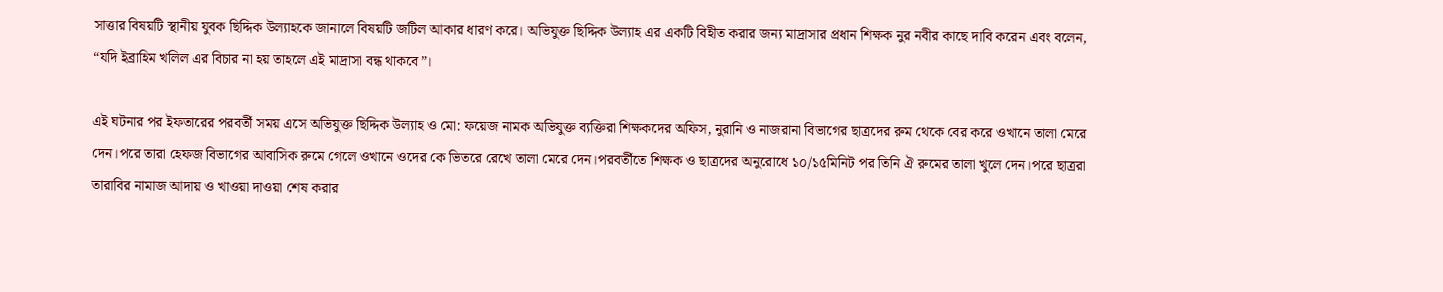সাত্তার বিষয়টি স্থানীয় যুবক ছিদ্দিক উল্যাহকে জানালে বিষয়টি জটিল আকার ধারণ করে। অভিযুক্ত ছিদ্দিক উল্যাহ এর একটি বিহীত করার জন্য মাদ্রাসার প্রধান শিক্ষক নুর নবীর কাছে দাবি করেন এবং বলেন, “যদি ইব্রাহিম খলিল এর বিচার না হয় তাহলে এই মাদ্রাসা বন্ধ থাকবে”।

এই ঘটনার পর ইফতারের পরবর্তী সময় এসে অভিযুক্ত ছিদ্দিক উল্যাহ ও মো: ফয়েজ নামক অভিযুক্ত ব্যক্তিরা শিক্ষকদের অফিস, নুরানি ও নাজরানা বিভাগের ছাত্রদের রুম থেকে বের করে ওখানে তালা মেরে দেন।পরে তারা হেফজ বিভাগের আবাসিক রুমে গেলে ওখানে ওদের কে ভিতরে রেখে তালা মেরে দেন।পরবর্তীতে শিক্ষক ও ছাত্রদের অনুরোধে ১০/১৫মিনিট পর তিনি ঐ রুমের তালা খুলে দেন।পরে ছাত্ররা তারাবির নামাজ আদায় ও খাওয়া দাওয়া শেষ করার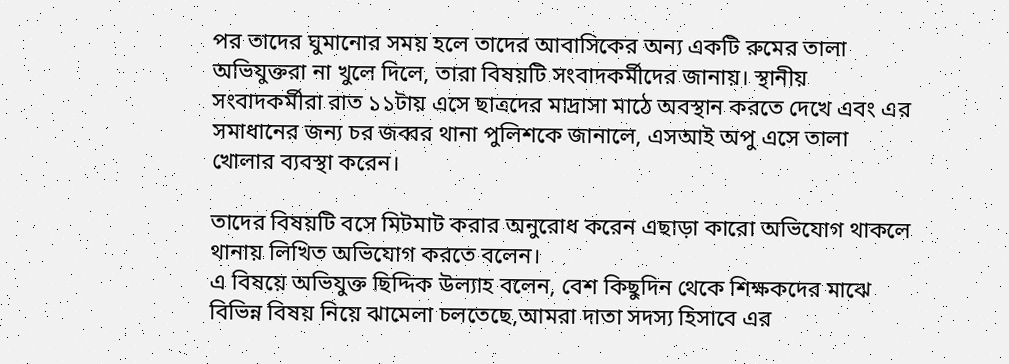পর তাদের ঘুমানোর সময় হলে তাদের আবাসিকের অন্য একটি রুমের তালা অভিযুক্তরা না খুলে দিলে, তারা বিষয়টি সংবাদকর্মীদের জানায়। স্থানীয় সংবাদকর্মীরা রাত ১১টায় এসে ছাত্রদের মাদ্রাসা মাঠে অবস্থান করতে দেখে এবং এর সমাধানের জন্য চর জব্বর থানা পুলিশকে জানালে, এসআই অপু এসে তালা খোলার ব্যবস্থা করেন।

তাদের বিষয়টি বসে মিটমাট করার অনুরোধ করেন এছাড়া কারো অভিযোগ থাকলে থানায় লিখিত অভিযোগ করতে বলেন।
এ বিষয়ে অভিযুক্ত ছিদ্দিক উল্যাহ বলেন, বেশ কিছুদিন থেকে শিক্ষকদের মাঝে বিভিন্ন বিষয় নিয়ে ঝামেলা চলতেছে,আমরা দাতা সদস্য হিসাবে এর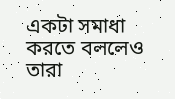একটা সমাধা করতে বললেও তারা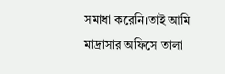সমাধা করেনি।তাই আমি মাদ্রাসার অফিসে তালা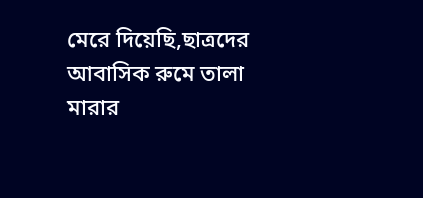মেরে দিয়েছি,ছাত্রদের আবাসিক রুমে তালা মারার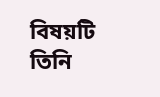বিষয়টি তিনি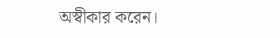অস্বীকার করেন।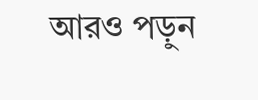আরও পড়ুন